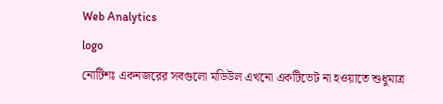Web Analytics
logo
নোটিশঃ একনজরের সবগুলো মডিউল এখনো একটিভেট না হওয়াতে শুধুমাত্র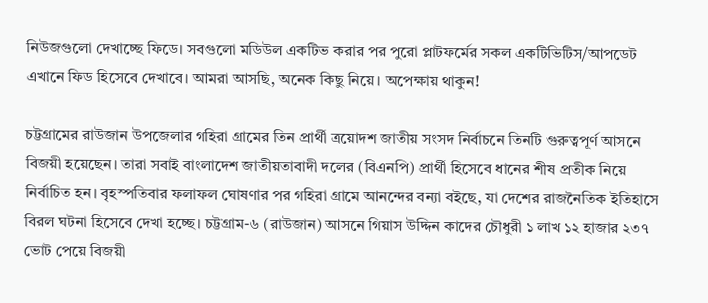নিউজগুলো দেখাচ্ছে ফিডে। সবগুলো মডিউল একটিভ করার পর পুরো প্লাটফর্মের সকল একটিভিটিস/আপডেট এখানে ফিড হিসেবে দেখাবে। আমরা আসছি, অনেক কিছু নিয়ে। অপেক্ষায় থাকুন!

চট্টগ্রামের রাউজান উপজেলার গহিরা গ্রামের তিন প্রার্থী ত্রয়োদশ জাতীয় সংসদ নির্বাচনে তিনটি গুরুত্বপূর্ণ আসনে বিজয়ী হয়েছেন। তারা সবাই বাংলাদেশ জাতীয়তাবাদী দলের (বিএনপি) প্রার্থী হিসেবে ধানের শীষ প্রতীক নিয়ে নির্বাচিত হন। বৃহস্পতিবার ফলাফল ঘোষণার পর গহিরা গ্রামে আনন্দের বন্যা বইছে, যা দেশের রাজনৈতিক ইতিহাসে বিরল ঘটনা হিসেবে দেখা হচ্ছে। চট্টগ্রাম-৬ (রাউজান) আসনে গিয়াস উদ্দিন কাদের চৌধুরী ১ লাখ ১২ হাজার ২৩৭ ভোট পেয়ে বিজয়ী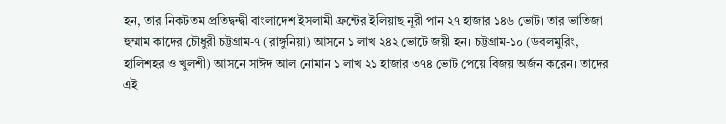হন, তার নিকটতম প্রতিদ্বন্দ্বী বাংলাদেশ ইসলামী ফ্রন্টের ইলিয়াছ নূরী পান ২৭ হাজার ১৪৬ ভোট। তার ভাতিজা হুম্মাম কাদের চৌধুরী চট্টগ্রাম-৭ (রাঙ্গুনিয়া) আসনে ১ লাখ ২৪২ ভোটে জয়ী হন। চট্টগ্রাম-১০ (ডবলমুরিং, হালিশহর ও খুলশী) আসনে সাঈদ আল নোমান ১ লাখ ২১ হাজার ৩৭৪ ভোট পেয়ে বিজয় অর্জন করেন। তাদের এই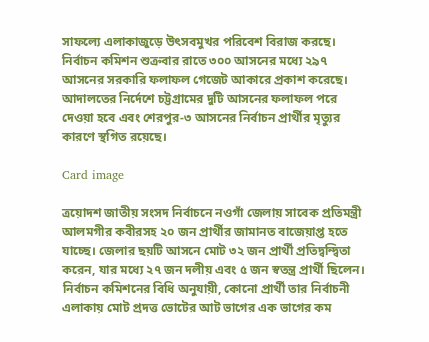সাফল্যে এলাকাজুড়ে উৎসবমুখর পরিবেশ বিরাজ করছে। নির্বাচন কমিশন শুক্রবার রাতে ৩০০ আসনের মধ্যে ২৯৭ আসনের সরকারি ফলাফল গেজেট আকারে প্রকাশ করেছে। আদালতের নির্দেশে চট্টগ্রামের দুটি আসনের ফলাফল পরে দেওয়া হবে এবং শেরপুর-৩ আসনের নির্বাচন প্রার্থীর মৃত্যুর কারণে স্থগিত রয়েছে।

Card image

ত্রয়োদশ জাতীয় সংসদ নির্বাচনে নওগাঁ জেলায় সাবেক প্রতিমন্ত্রী আলমগীর কবীরসহ ২০ জন প্রার্থীর জামানত বাজেয়াপ্ত হতে যাচ্ছে। জেলার ছয়টি আসনে মোট ৩২ জন প্রার্থী প্রতিদ্বন্দ্বিতা করেন, যার মধ্যে ২৭ জন দলীয় এবং ৫ জন স্বতন্ত্র প্রার্থী ছিলেন। নির্বাচন কমিশনের বিধি অনুযায়ী, কোনো প্রার্থী তার নির্বাচনী এলাকায় মোট প্রদত্ত ভোটের আট ভাগের এক ভাগের কম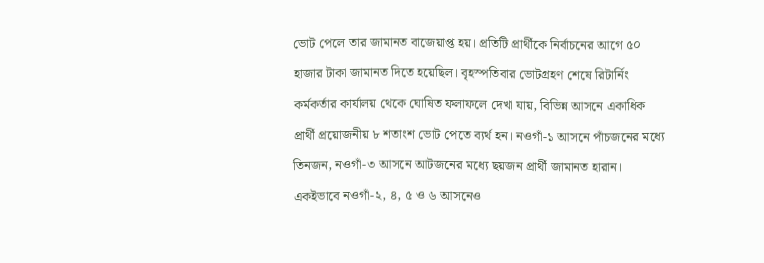ভোট পেলে তার জামানত বাজেয়াপ্ত হয়। প্রতিটি প্রার্থীকে নির্বাচনের আগে ৫০ হাজার টাকা জামানত দিতে হয়েছিল। বৃহস্পতিবার ভোটগ্রহণ শেষে রিটার্নিং কর্মকর্তার কার্যালয় থেকে ঘোষিত ফলাফলে দেখা যায়, বিভিন্ন আসনে একাধিক প্রার্থী প্রয়োজনীয় ৮ শতাংশ ভোট পেতে ব্যর্থ হন। নওগাঁ-১ আসনে পাঁচজনের মধ্যে তিনজন, নওগাঁ-৩ আসনে আটজনের মধ্যে ছয়জন প্রার্থী জামানত হারান। একইভাবে নওগাঁ-২, ৪, ৫ ও ৬ আসনেও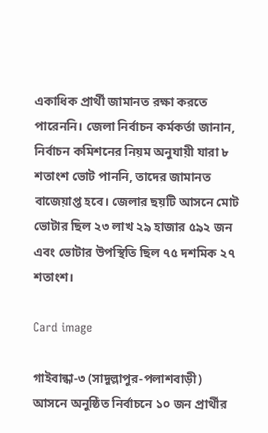একাধিক প্রার্থী জামানত রক্ষা করতে পারেননি। জেলা নির্বাচন কর্মকর্তা জানান, নির্বাচন কমিশনের নিয়ম অনুযায়ী যারা ৮ শতাংশ ভোট পাননি, তাদের জামানত বাজেয়াপ্ত হবে। জেলার ছয়টি আসনে মোট ভোটার ছিল ২৩ লাখ ২৯ হাজার ৫৯২ জন এবং ভোটার উপস্থিতি ছিল ৭৫ দশমিক ২৭ শতাংশ।

Card image

গাইবান্ধা-৩ (সাদুল্লাপুর-পলাশবাড়ী) আসনে অনুষ্ঠিত নির্বাচনে ১০ জন প্রার্থীর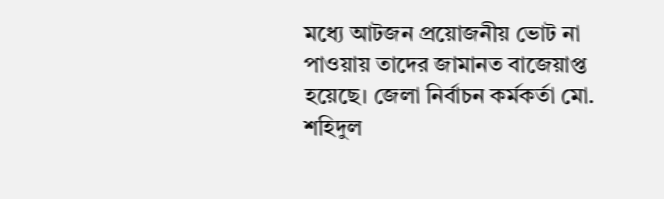মধ্যে আটজন প্রয়োজনীয় ভোট না পাওয়ায় তাদের জামানত বাজেয়াপ্ত হয়েছে। জেলা নির্বাচন কর্মকর্তা মো. শহিদুল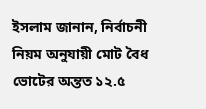ইসলাম জানান, নির্বাচনী নিয়ম অনুযায়ী মোট বৈধ ভোটের অন্তত ১২.৫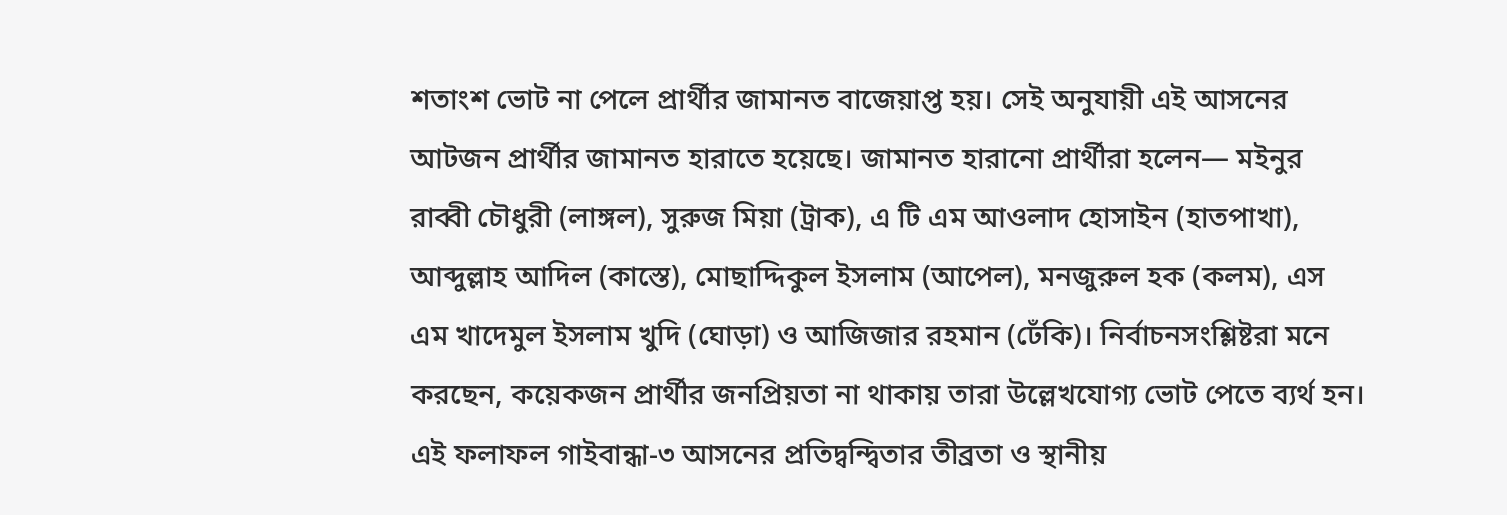শতাংশ ভোট না পেলে প্রার্থীর জামানত বাজেয়াপ্ত হয়। সেই অনুযায়ী এই আসনের আটজন প্রার্থীর জামানত হারাতে হয়েছে। জামানত হারানো প্রার্থীরা হলেন— মইনুর রাব্বী চৌধুরী (লাঙ্গল), সুরুজ মিয়া (ট্রাক), এ টি এম আওলাদ হোসাইন (হাতপাখা), আব্দুল্লাহ আদিল (কাস্তে), মোছাদ্দিকুল ইসলাম (আপেল), মনজুরুল হক (কলম), এস এম খাদেমুল ইসলাম খুদি (ঘোড়া) ও আজিজার রহমান (ঢেঁকি)। নির্বাচনসংশ্লিষ্টরা মনে করছেন, কয়েকজন প্রার্থীর জনপ্রিয়তা না থাকায় তারা উল্লেখযোগ্য ভোট পেতে ব্যর্থ হন। এই ফলাফল গাইবান্ধা-৩ আসনের প্রতিদ্বন্দ্বিতার তীব্রতা ও স্থানীয়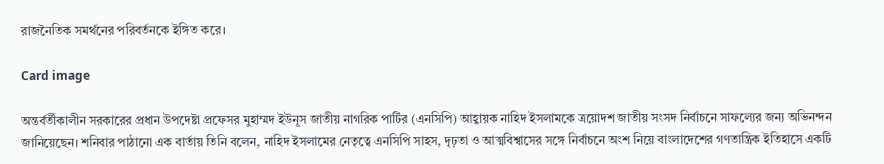রাজনৈতিক সমর্থনের পরিবর্তনকে ইঙ্গিত করে।

Card image

অন্তর্বর্তীকালীন সরকারের প্রধান উপদেষ্টা প্রফেসর মুহাম্মদ ইউনূস জাতীয় নাগরিক পার্টির (এনসিপি) আহ্বায়ক নাহিদ ইসলামকে ত্রয়োদশ জাতীয় সংসদ নির্বাচনে সাফল্যের জন্য অভিনন্দন জানিয়েছেন। শনিবার পাঠানো এক বার্তায় তিনি বলেন, নাহিদ ইসলামের নেতৃত্বে এনসিপি সাহস, দৃঢ়তা ও আত্মবিশ্বাসের সঙ্গে নির্বাচনে অংশ নিয়ে বাংলাদেশের গণতান্ত্রিক ইতিহাসে একটি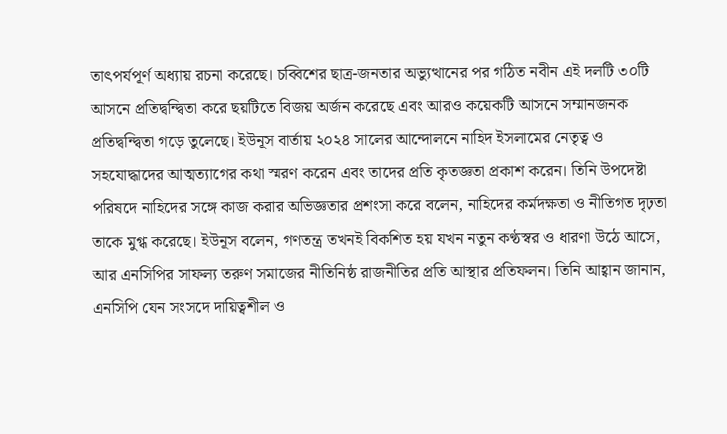তাৎপর্যপূর্ণ অধ্যায় রচনা করেছে। চব্বিশের ছাত্র-জনতার অভ্যুত্থানের পর গঠিত নবীন এই দলটি ৩০টি আসনে প্রতিদ্বন্দ্বিতা করে ছয়টিতে বিজয় অর্জন করেছে এবং আরও কয়েকটি আসনে সম্মানজনক প্রতিদ্বন্দ্বিতা গড়ে তুলেছে। ইউনূস বার্তায় ২০২৪ সালের আন্দোলনে নাহিদ ইসলামের নেতৃত্ব ও সহযোদ্ধাদের আত্মত্যাগের কথা স্মরণ করেন এবং তাদের প্রতি কৃতজ্ঞতা প্রকাশ করেন। তিনি উপদেষ্টা পরিষদে নাহিদের সঙ্গে কাজ করার অভিজ্ঞতার প্রশংসা করে বলেন, নাহিদের কর্মদক্ষতা ও নীতিগত দৃঢ়তা তাকে মুগ্ধ করেছে। ইউনূস বলেন, গণতন্ত্র তখনই বিকশিত হয় যখন নতুন কণ্ঠস্বর ও ধারণা উঠে আসে, আর এনসিপির সাফল্য তরুণ সমাজের নীতিনিষ্ঠ রাজনীতির প্রতি আস্থার প্রতিফলন। তিনি আহ্বান জানান, এনসিপি যেন সংসদে দায়িত্বশীল ও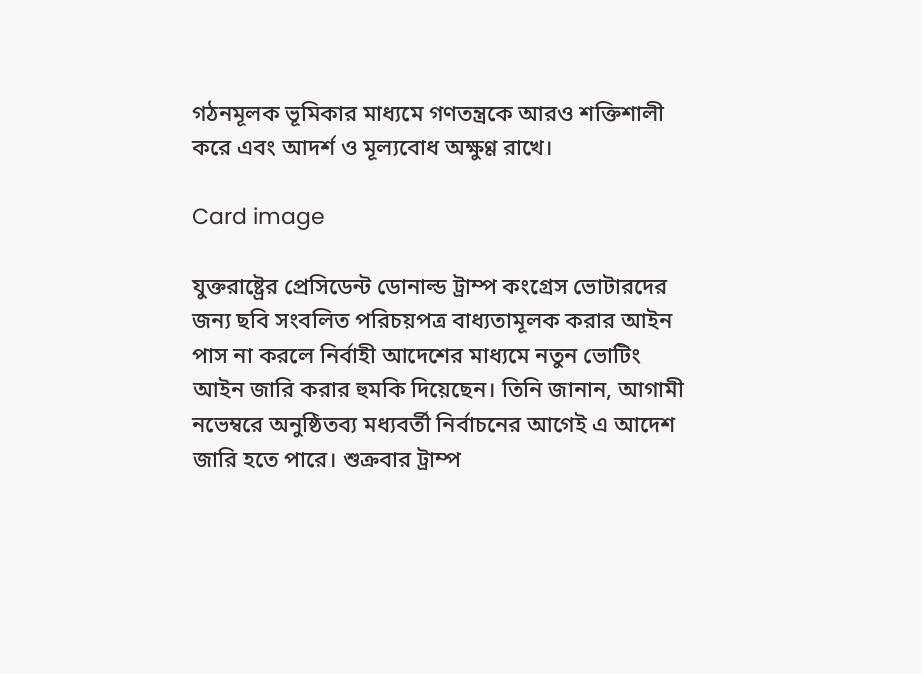গঠনমূলক ভূমিকার মাধ্যমে গণতন্ত্রকে আরও শক্তিশালী করে এবং আদর্শ ও মূল্যবোধ অক্ষুণ্ণ রাখে।

Card image

যুক্তরাষ্ট্রের প্রেসিডেন্ট ডোনাল্ড ট্রাম্প কংগ্রেস ভোটারদের জন্য ছবি সংবলিত পরিচয়পত্র বাধ্যতামূলক করার আইন পাস না করলে নির্বাহী আদেশের মাধ্যমে নতুন ভোটিং আইন জারি করার হুমকি দিয়েছেন। তিনি জানান, আগামী নভেম্বরে অনুষ্ঠিতব্য মধ্যবর্তী নির্বাচনের আগেই এ আদেশ জারি হতে পারে। শুক্রবার ট্রাম্প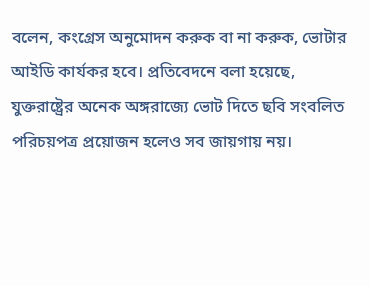বলেন, কংগ্রেস অনুমোদন করুক বা না করুক, ভোটার আইডি কার্যকর হবে। প্রতিবেদনে বলা হয়েছে, যুক্তরাষ্ট্রের অনেক অঙ্গরাজ্যে ভোট দিতে ছবি সংবলিত পরিচয়পত্র প্রয়োজন হলেও সব জায়গায় নয়।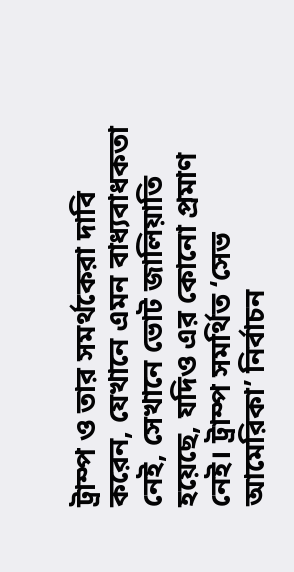ট্রাম্প ও তার সমর্থকেরা দাবি করেন, যেখানে এমন বাধ্যবাধকতা নেই, সেখানে ভোট জালিয়াতি হয়েছে, যদিও এর কোনো প্রমাণ নেই। ট্রাম্প সমর্থিত ‘সেভ আমেরিকা’ নির্বাচন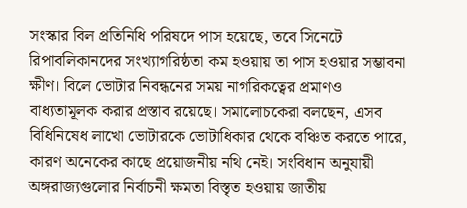সংস্কার বিল প্রতিনিধি পরিষদে পাস হয়েছে, তবে সিনেটে রিপাবলিকানদের সংখ্যাগরিষ্ঠতা কম হওয়ায় তা পাস হওয়ার সম্ভাবনা ক্ষীণ। বিলে ভোটার নিবন্ধনের সময় নাগরিকত্বের প্রমাণও বাধ্যতামূলক করার প্রস্তাব রয়েছে। সমালোচকেরা বলছেন, এসব বিধিনিষেধ লাখো ভোটারকে ভোটাধিকার থেকে বঞ্চিত করতে পারে, কারণ অনেকের কাছে প্রয়োজনীয় নথি নেই। সংবিধান অনুযায়ী অঙ্গরাজ্যগুলোর নির্বাচনী ক্ষমতা বিস্তৃত হওয়ায় জাতীয়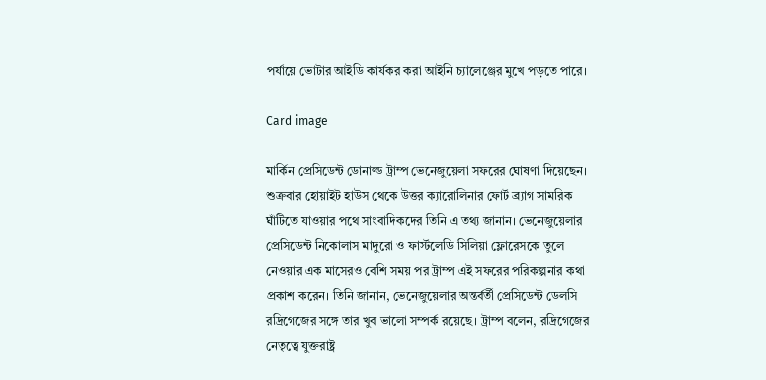পর্যায়ে ভোটার আইডি কার্যকর করা আইনি চ্যালেঞ্জের মুখে পড়তে পারে।

Card image

মার্কিন প্রেসিডেন্ট ডোনাল্ড ট্রাম্প ভেনেজুয়েলা সফরের ঘোষণা দিয়েছেন। শুক্রবার হোয়াইট হাউস থেকে উত্তর ক্যারোলিনার ফোর্ট ব্র্যাগ সামরিক ঘাঁটিতে যাওয়ার পথে সাংবাদিকদের তিনি এ তথ্য জানান। ভেনেজুয়েলার প্রেসিডেন্ট নিকোলাস মাদুরো ও ফার্স্টলেডি সিলিয়া ফ্লোরেসকে তুলে নেওয়ার এক মাসেরও বেশি সময় পর ট্রাম্প এই সফরের পরিকল্পনার কথা প্রকাশ করেন। তিনি জানান, ভেনেজুয়েলার অন্তর্বর্তী প্রেসিডেন্ট ডেলসি রদ্রিগেজের সঙ্গে তার খুব ভালো সম্পর্ক রয়েছে। ট্রাম্প বলেন, রদ্রিগেজের নেতৃত্বে যুক্তরাষ্ট্র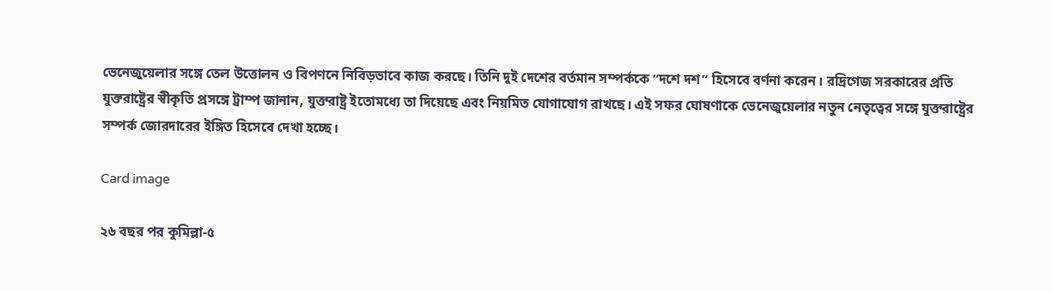ভেনেজুয়েলার সঙ্গে তেল উত্তোলন ও বিপণনে নিবিড়ভাবে কাজ করছে। তিনি দুই দেশের বর্তমান সম্পর্ককে “দশে দশ” হিসেবে বর্ণনা করেন। রদ্রিগেজ সরকারের প্রতি যুক্তরাষ্ট্রের স্বীকৃতি প্রসঙ্গে ট্রাম্প জানান, যুক্তরাষ্ট্র ইতোমধ্যে তা দিয়েছে এবং নিয়মিত যোগাযোগ রাখছে। এই সফর ঘোষণাকে ভেনেজুয়েলার নতুন নেতৃত্বের সঙ্গে যুক্তরাষ্ট্রের সম্পর্ক জোরদারের ইঙ্গিত হিসেবে দেখা হচ্ছে।

Card image

২৬ বছর পর কুমিল্লা-৫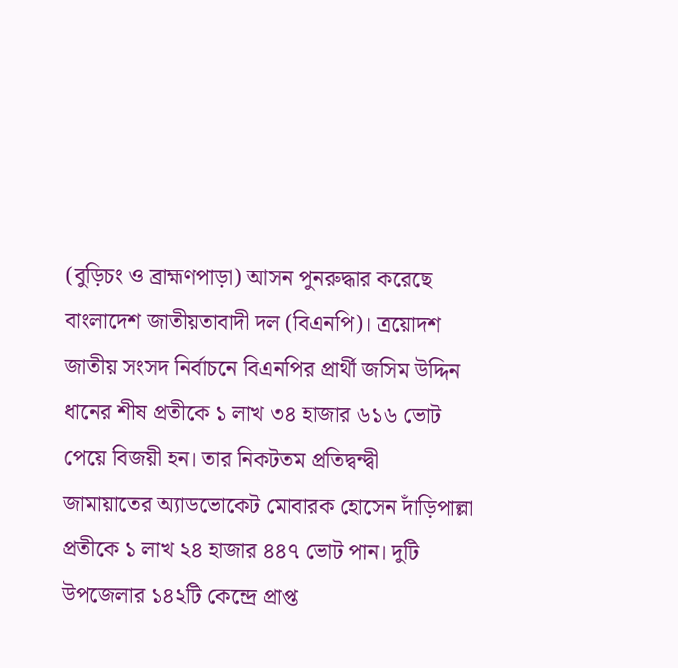(বুড়িচং ও ব্রাহ্মণপাড়া) আসন পুনরুদ্ধার করেছে বাংলাদেশ জাতীয়তাবাদী দল (বিএনপি)। ত্রয়োদশ জাতীয় সংসদ নির্বাচনে বিএনপির প্রার্থী জসিম উদ্দিন ধানের শীষ প্রতীকে ১ লাখ ৩৪ হাজার ৬১৬ ভোট পেয়ে বিজয়ী হন। তার নিকটতম প্রতিদ্বন্দ্বী জামায়াতের অ্যাডভোকেট মোবারক হোসেন দাঁড়িপাল্লা প্রতীকে ১ লাখ ২৪ হাজার ৪৪৭ ভোট পান। দুটি উপজেলার ১৪২টি কেন্দ্রে প্রাপ্ত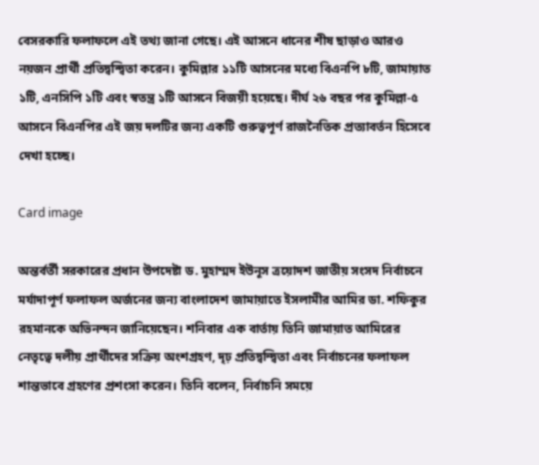বেসরকারি ফলাফলে এই তথ্য জানা গেছে। এই আসনে ধানের শীষ ছাড়াও আরও নয়জন প্রার্থী প্রতিদ্বন্দ্বিতা করেন। কুমিল্লার ১১টি আসনের মধ্যে বিএনপি ৮টি, জামায়াত ১টি, এনসিপি ১টি এবং স্বতন্ত্র ১টি আসনে বিজয়ী হয়েছে। দীর্ঘ ২৬ বছর পর কুমিল্লা-৫ আসনে বিএনপির এই জয় দলটির জন্য একটি গুরুত্বপূর্ণ রাজনৈতিক প্রত্যাবর্তন হিসেবে দেখা হচ্ছে।

Card image

অন্তর্বর্তী সরকারের প্রধান উপদেষ্টা ড. মুহাম্মদ ইউনূস ত্রয়োদশ জাতীয় সংসদ নির্বাচনে মর্যাদাপূর্ণ ফলাফল অর্জনের জন্য বাংলাদেশ জামায়াতে ইসলামীর আমির ডা. শফিকুর রহমানকে অভিনন্দন জানিয়েছেন। শনিবার এক বার্তায় তিনি জামায়াত আমিরের নেতৃত্বে দলীয় প্রার্থীদের সক্রিয় অংশগ্রহণ, দৃঢ় প্রতিদ্বন্দ্বিতা এবং নির্বাচনের ফলাফল শান্তভাবে গ্রহণের প্রশংসা করেন। তিনি বলেন, নির্বাচনি সময়ে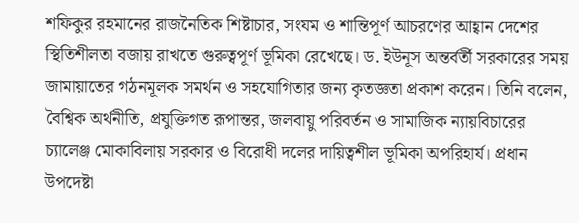শফিকুর রহমানের রাজনৈতিক শিষ্টাচার, সংযম ও শান্তিপূর্ণ আচরণের আহ্বান দেশের স্থিতিশীলতা বজায় রাখতে গুরুত্বপূর্ণ ভূমিকা রেখেছে। ড. ইউনূস অন্তর্বর্তী সরকারের সময় জামায়াতের গঠনমূলক সমর্থন ও সহযোগিতার জন্য কৃতজ্ঞতা প্রকাশ করেন। তিনি বলেন, বৈশ্বিক অর্থনীতি, প্রযুক্তিগত রূপান্তর, জলবায়ু পরিবর্তন ও সামাজিক ন্যায়বিচারের চ্যালেঞ্জ মোকাবিলায় সরকার ও বিরোধী দলের দায়িত্বশীল ভূমিকা অপরিহার্য। প্রধান উপদেষ্টা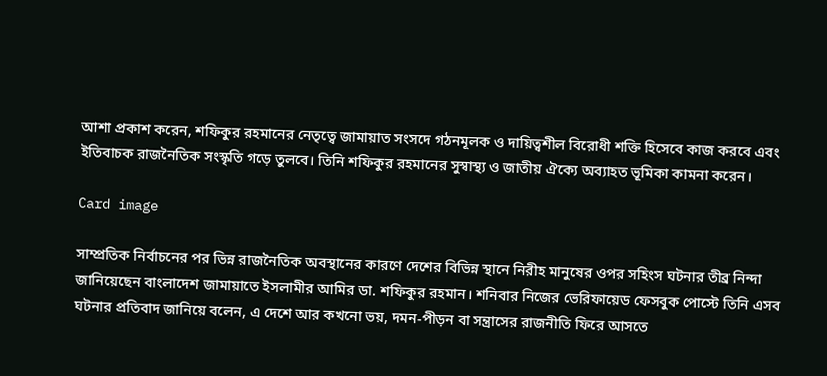আশা প্রকাশ করেন, শফিকুর রহমানের নেতৃত্বে জামায়াত সংসদে গঠনমূলক ও দায়িত্বশীল বিরোধী শক্তি হিসেবে কাজ করবে এবং ইতিবাচক রাজনৈতিক সংস্কৃতি গড়ে তুলবে। তিনি শফিকুর রহমানের সুস্বাস্থ্য ও জাতীয় ঐক্যে অব্যাহত ভূমিকা কামনা করেন।

Card image

সাম্প্রতিক নির্বাচনের পর ভিন্ন রাজনৈতিক অবস্থানের কারণে দেশের বিভিন্ন স্থানে নিরীহ মানুষের ওপর সহিংস ঘটনার তীব্র নিন্দা জানিয়েছেন বাংলাদেশ জামায়াতে ইসলামীর আমির ডা. শফিকুর রহমান। শনিবার নিজের ভেরিফায়েড ফেসবুক পোস্টে তিনি এসব ঘটনার প্রতিবাদ জানিয়ে বলেন, এ দেশে আর কখনো ভয়, দমন-পীড়ন বা সন্ত্রাসের রাজনীতি ফিরে আসতে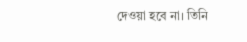দেওয়া হবে না। তিনি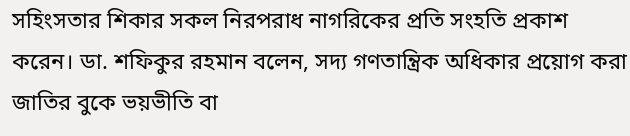সহিংসতার শিকার সকল নিরপরাধ নাগরিকের প্রতি সংহতি প্রকাশ করেন। ডা. শফিকুর রহমান বলেন, সদ্য গণতান্ত্রিক অধিকার প্রয়োগ করা জাতির বুকে ভয়ভীতি বা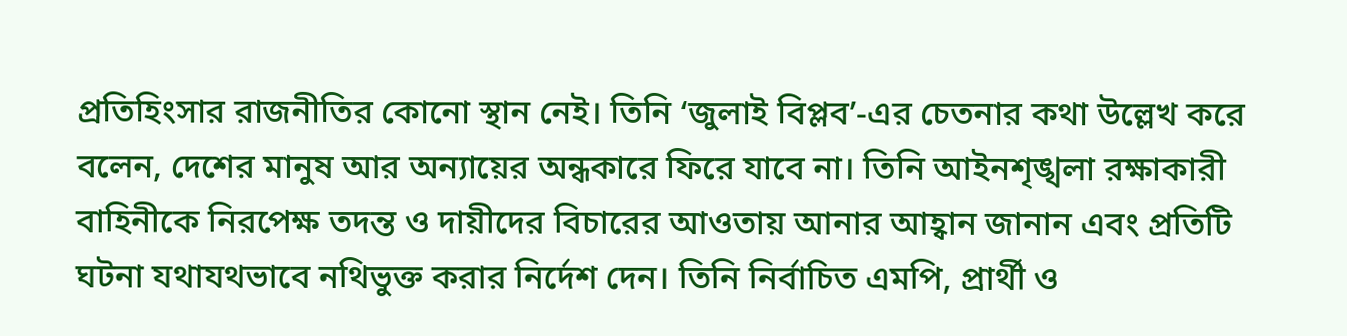প্রতিহিংসার রাজনীতির কোনো স্থান নেই। তিনি ‘জুলাই বিপ্লব’-এর চেতনার কথা উল্লেখ করে বলেন, দেশের মানুষ আর অন্যায়ের অন্ধকারে ফিরে যাবে না। তিনি আইনশৃঙ্খলা রক্ষাকারী বাহিনীকে নিরপেক্ষ তদন্ত ও দায়ীদের বিচারের আওতায় আনার আহ্বান জানান এবং প্রতিটি ঘটনা যথাযথভাবে নথিভুক্ত করার নির্দেশ দেন। তিনি নির্বাচিত এমপি, প্রার্থী ও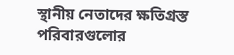স্থানীয় নেতাদের ক্ষতিগ্রস্ত পরিবারগুলোর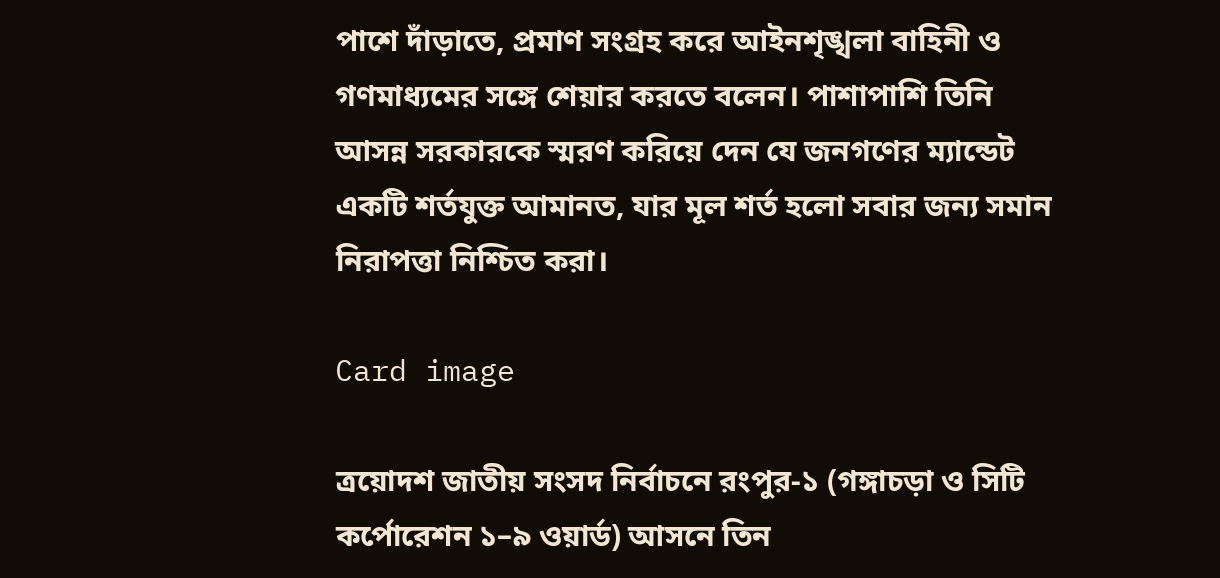পাশে দাঁড়াতে, প্রমাণ সংগ্রহ করে আইনশৃঙ্খলা বাহিনী ও গণমাধ্যমের সঙ্গে শেয়ার করতে বলেন। পাশাপাশি তিনি আসন্ন সরকারকে স্মরণ করিয়ে দেন যে জনগণের ম্যান্ডেট একটি শর্তযুক্ত আমানত, যার মূল শর্ত হলো সবার জন্য সমান নিরাপত্তা নিশ্চিত করা।

Card image

ত্রয়োদশ জাতীয় সংসদ নির্বাচনে রংপুর-১ (গঙ্গাচড়া ও সিটি কর্পোরেশন ১–৯ ওয়ার্ড) আসনে তিন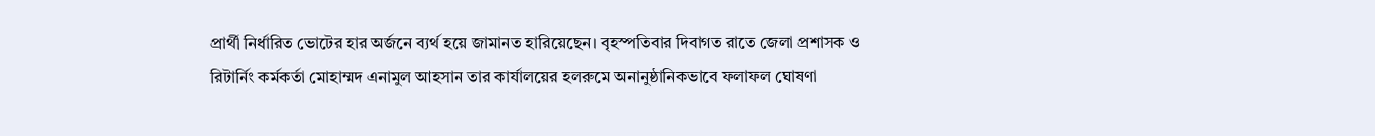প্রার্থী নির্ধারিত ভোটের হার অর্জনে ব্যর্থ হয়ে জামানত হারিয়েছেন। বৃহস্পতিবার দিবাগত রাতে জেলা প্রশাসক ও রিটার্নিং কর্মকর্তা মোহাম্মদ এনামুল আহসান তার কার্যালয়ের হলরুমে অনানুষ্ঠানিকভাবে ফলাফল ঘোষণা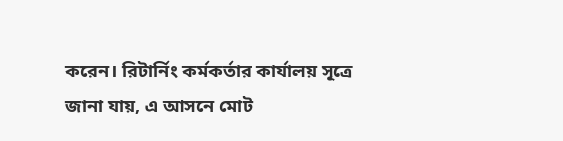করেন। রিটার্নিং কর্মকর্তার কার্যালয় সূত্রে জানা যায়, এ আসনে মোট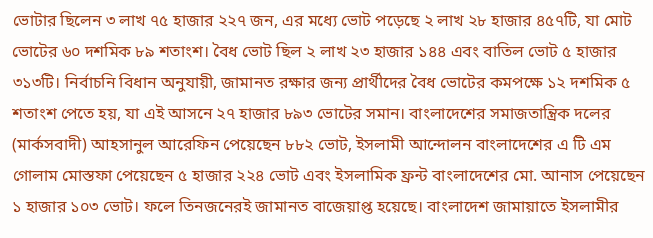ভোটার ছিলেন ৩ লাখ ৭৫ হাজার ২২৭ জন, এর মধ্যে ভোট পড়েছে ২ লাখ ২৮ হাজার ৪৫৭টি, যা মোট ভোটের ৬০ দশমিক ৮৯ শতাংশ। বৈধ ভোট ছিল ২ লাখ ২৩ হাজার ১৪৪ এবং বাতিল ভোট ৫ হাজার ৩১৩টি। নির্বাচনি বিধান অনুযায়ী, জামানত রক্ষার জন্য প্রার্থীদের বৈধ ভোটের কমপক্ষে ১২ দশমিক ৫ শতাংশ পেতে হয়, যা এই আসনে ২৭ হাজার ৮৯৩ ভোটের সমান। বাংলাদেশের সমাজতান্ত্রিক দলের (মার্কসবাদী) আহসানুল আরেফিন পেয়েছেন ৮৮২ ভোট, ইসলামী আন্দোলন বাংলাদেশের এ টি এম গোলাম মোস্তফা পেয়েছেন ৫ হাজার ২২৪ ভোট এবং ইসলামিক ফ্রন্ট বাংলাদেশের মো. আনাস পেয়েছেন ১ হাজার ১০৩ ভোট। ফলে তিনজনেরই জামানত বাজেয়াপ্ত হয়েছে। বাংলাদেশ জামায়াতে ইসলামীর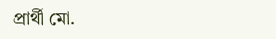প্রার্থী মো.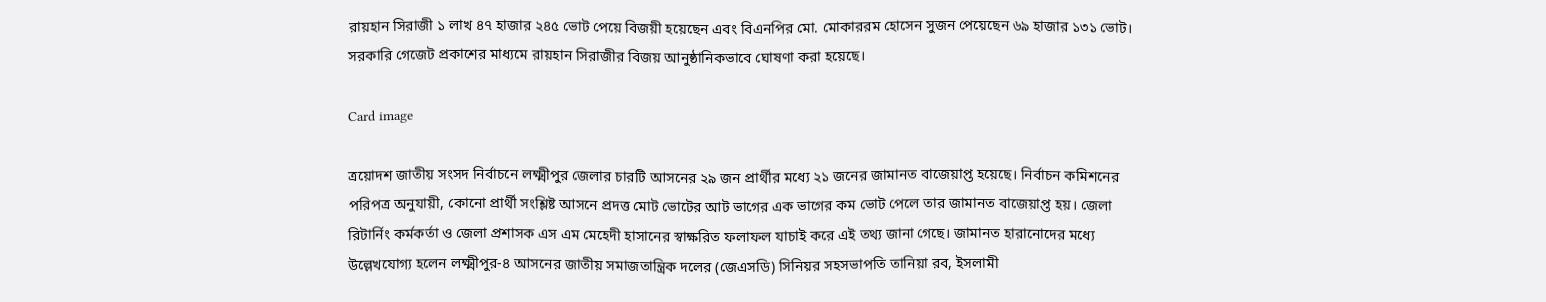রায়হান সিরাজী ১ লাখ ৪৭ হাজার ২৪৫ ভোট পেয়ে বিজয়ী হয়েছেন এবং বিএনপির মো. মোকাররম হোসেন সুজন পেয়েছেন ৬৯ হাজার ১৩১ ভোট। সরকারি গেজেট প্রকাশের মাধ্যমে রায়হান সিরাজীর বিজয় আনুষ্ঠানিকভাবে ঘোষণা করা হয়েছে।

Card image

ত্রয়োদশ জাতীয় সংসদ নির্বাচনে লক্ষ্মীপুর জেলার চারটি আসনের ২৯ জন প্রার্থীর মধ্যে ২১ জনের জামানত বাজেয়াপ্ত হয়েছে। নির্বাচন কমিশনের পরিপত্র অনুযায়ী, কোনো প্রার্থী সংশ্লিষ্ট আসনে প্রদত্ত মোট ভোটের আট ভাগের এক ভাগের কম ভোট পেলে তার জামানত বাজেয়াপ্ত হয়। জেলা রিটার্নিং কর্মকর্তা ও জেলা প্রশাসক এস এম মেহেদী হাসানের স্বাক্ষরিত ফলাফল যাচাই করে এই তথ্য জানা গেছে। জামানত হারানোদের মধ্যে উল্লেখযোগ্য হলেন লক্ষ্মীপুর-৪ আসনের জাতীয় সমাজতান্ত্রিক দলের (জেএসডি) সিনিয়র সহসভাপতি তানিয়া রব, ইসলামী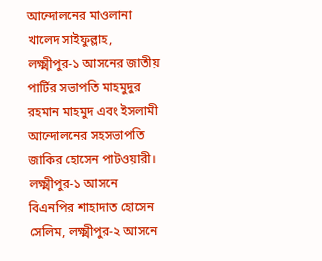আন্দোলনের মাওলানা খালেদ সাইফুল্লাহ, লক্ষ্মীপুর-১ আসনের জাতীয় পার্টির সভাপতি মাহমুদুর রহমান মাহমুদ এবং ইসলামী আন্দোলনের সহসভাপতি জাকির হোসেন পাটওয়ারী। লক্ষ্মীপুর-১ আসনে বিএনপির শাহাদাত হোসেন সেলিম, লক্ষ্মীপুর-২ আসনে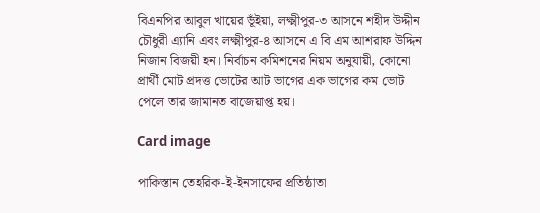বিএনপির আবুল খায়ের ভূঁইয়া, লক্ষ্মীপুর-৩ আসনে শহীদ উদ্দীন চৌধুরী এ্যানি এবং লক্ষ্মীপুর-৪ আসনে এ বি এম আশরাফ উদ্দিন নিজান বিজয়ী হন। নির্বাচন কমিশনের নিয়ম অনুযায়ী, কোনো প্রার্থী মোট প্রদত্ত ভোটের আট ভাগের এক ভাগের কম ভোট পেলে তার জামানত বাজেয়াপ্ত হয়।

Card image

পাকিস্তান তেহরিক-ই-ইনসাফের প্রতিষ্ঠাতা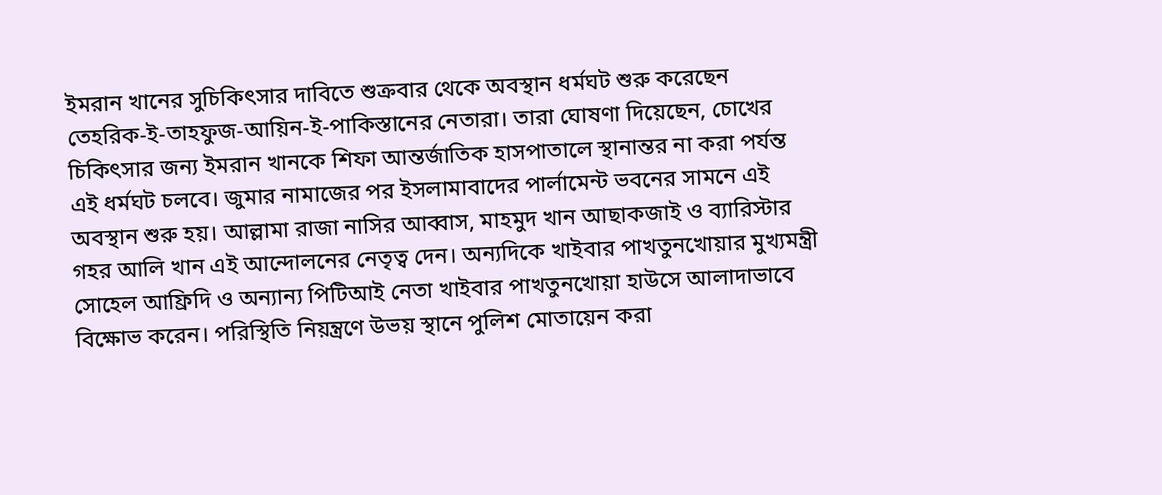ইমরান খানের সুচিকিৎসার দাবিতে শুক্রবার থেকে অবস্থান ধর্মঘট শুরু করেছেন তেহরিক-ই-তাহফুজ-আয়িন-ই-পাকিস্তানের নেতারা। তারা ঘোষণা দিয়েছেন, চোখের চিকিৎসার জন্য ইমরান খানকে শিফা আন্তর্জাতিক হাসপাতালে স্থানান্তর না করা পর্যন্ত এই ধর্মঘট চলবে। জুমার নামাজের পর ইসলামাবাদের পার্লামেন্ট ভবনের সামনে এই অবস্থান শুরু হয়। আল্লামা রাজা নাসির আব্বাস, মাহমুদ খান আছাকজাই ও ব্যারিস্টার গহর আলি খান এই আন্দোলনের নেতৃত্ব দেন। অন্যদিকে খাইবার পাখতুনখোয়ার মুখ্যমন্ত্রী সোহেল আফ্রিদি ও অন্যান্য পিটিআই নেতা খাইবার পাখতুনখোয়া হাউসে আলাদাভাবে বিক্ষোভ করেন। পরিস্থিতি নিয়ন্ত্রণে উভয় স্থানে পুলিশ মোতায়েন করা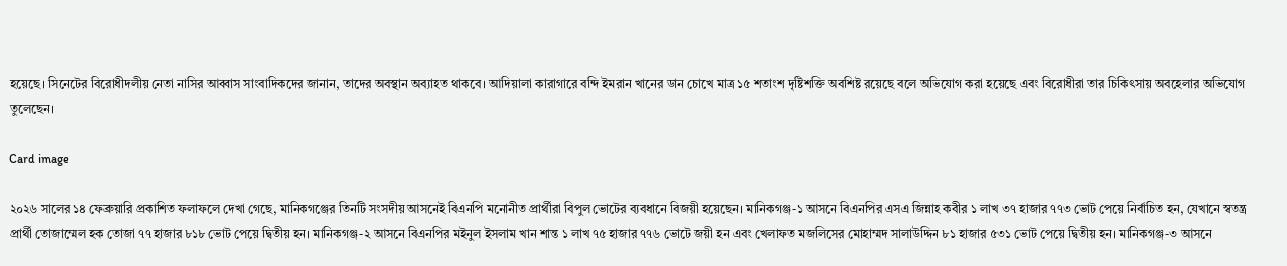হয়েছে। সিনেটের বিরোধীদলীয় নেতা নাসির আব্বাস সাংবাদিকদের জানান, তাদের অবস্থান অব্যাহত থাকবে। আদিয়ালা কারাগারে বন্দি ইমরান খানের ডান চোখে মাত্র ১৫ শতাংশ দৃষ্টিশক্তি অবশিষ্ট রয়েছে বলে অভিযোগ করা হয়েছে এবং বিরোধীরা তার চিকিৎসায় অবহেলার অভিযোগ তুলেছেন।

Card image

২০২৬ সালের ১৪ ফেব্রুয়ারি প্রকাশিত ফলাফলে দেখা গেছে, মানিকগঞ্জের তিনটি সংসদীয় আসনেই বিএনপি মনোনীত প্রার্থীরা বিপুল ভোটের ব্যবধানে বিজয়ী হয়েছেন। মানিকগঞ্জ-১ আসনে বিএনপির এসএ জিন্নাহ কবীর ১ লাখ ৩৭ হাজার ৭৭৩ ভোট পেয়ে নির্বাচিত হন, যেখানে স্বতন্ত্র প্রার্থী তোজাম্মেল হক তোজা ৭৭ হাজার ৮১৮ ভোট পেয়ে দ্বিতীয় হন। মানিকগঞ্জ-২ আসনে বিএনপির মইনুল ইসলাম খান শান্ত ১ লাখ ৭৫ হাজার ৭৭৬ ভোটে জয়ী হন এবং খেলাফত মজলিসের মোহাম্মদ সালাউদ্দিন ৮১ হাজার ৫৩১ ভোট পেয়ে দ্বিতীয় হন। মানিকগঞ্জ-৩ আসনে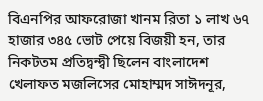বিএনপির আফরোজা খানম রিতা ১ লাখ ৬৭ হাজার ৩৪৫ ভোট পেয়ে বিজয়ী হন, তার নিকটতম প্রতিদ্বন্দ্বী ছিলেন বাংলাদেশ খেলাফত মজলিসের মোহাম্মদ সাঈদনূর,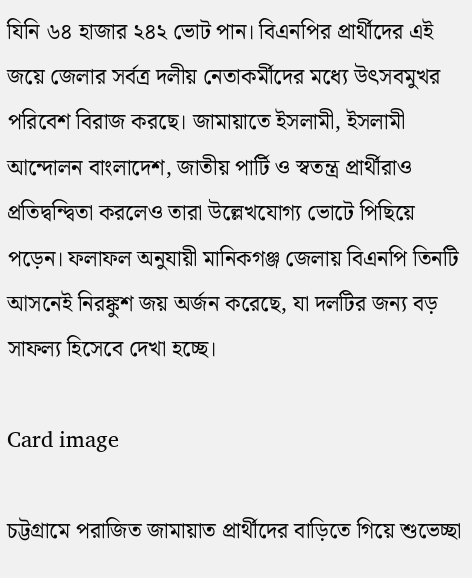যিনি ৬৪ হাজার ২৪২ ভোট পান। বিএনপির প্রার্থীদের এই জয়ে জেলার সর্বত্র দলীয় নেতাকর্মীদের মধ্যে উৎসবমুখর পরিবেশ বিরাজ করছে। জামায়াতে ইসলামী, ইসলামী আন্দোলন বাংলাদেশ, জাতীয় পার্টি ও স্বতন্ত্র প্রার্থীরাও প্রতিদ্বন্দ্বিতা করলেও তারা উল্লেখযোগ্য ভোটে পিছিয়ে পড়েন। ফলাফল অনুযায়ী মানিকগঞ্জ জেলায় বিএনপি তিনটি আসনেই নিরঙ্কুশ জয় অর্জন করেছে, যা দলটির জন্য বড় সাফল্য হিসেবে দেখা হচ্ছে।

Card image

চট্টগ্রামে পরাজিত জামায়াত প্রার্থীদের বাড়িতে গিয়ে শুভেচ্ছা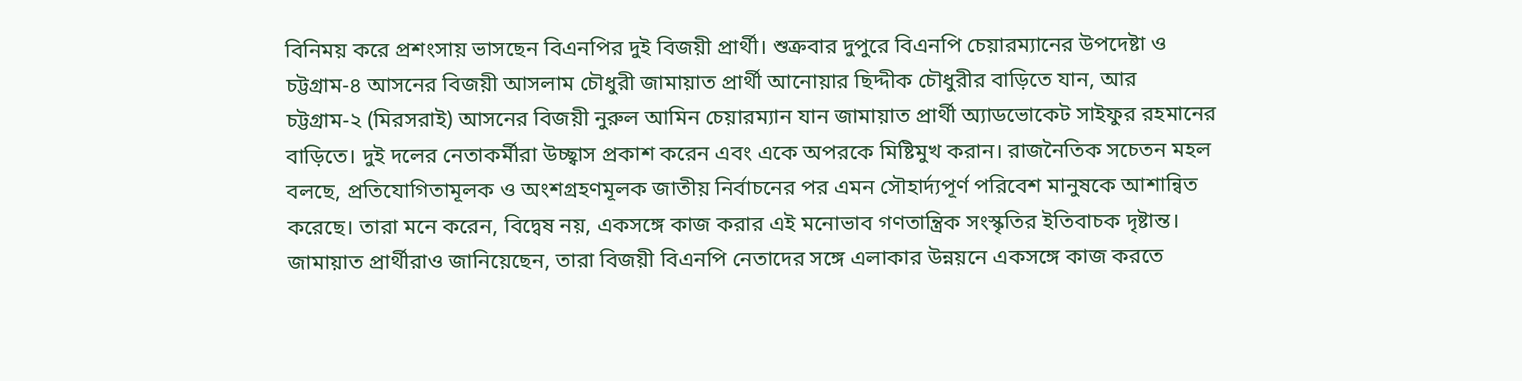বিনিময় করে প্রশংসায় ভাসছেন বিএনপির দুই বিজয়ী প্রার্থী। শুক্রবার দুপুরে বিএনপি চেয়ারম্যানের উপদেষ্টা ও চট্টগ্রাম-৪ আসনের বিজয়ী আসলাম চৌধুরী জামায়াত প্রার্থী আনোয়ার ছিদ্দীক চৌধুরীর বাড়িতে যান, আর চট্টগ্রাম-২ (মিরসরাই) আসনের বিজয়ী নুরুল আমিন চেয়ারম্যান যান জামায়াত প্রার্থী অ্যাডভোকেট সাইফুর রহমানের বাড়িতে। দুই দলের নেতাকর্মীরা উচ্ছ্বাস প্রকাশ করেন এবং একে অপরকে মিষ্টিমুখ করান। রাজনৈতিক সচেতন মহল বলছে, প্রতিযোগিতামূলক ও অংশগ্রহণমূলক জাতীয় নির্বাচনের পর এমন সৌহার্দ্যপূর্ণ পরিবেশ মানুষকে আশান্বিত করেছে। তারা মনে করেন, বিদ্বেষ নয়, একসঙ্গে কাজ করার এই মনোভাব গণতান্ত্রিক সংস্কৃতির ইতিবাচক দৃষ্টান্ত। জামায়াত প্রার্থীরাও জানিয়েছেন, তারা বিজয়ী বিএনপি নেতাদের সঙ্গে এলাকার উন্নয়নে একসঙ্গে কাজ করতে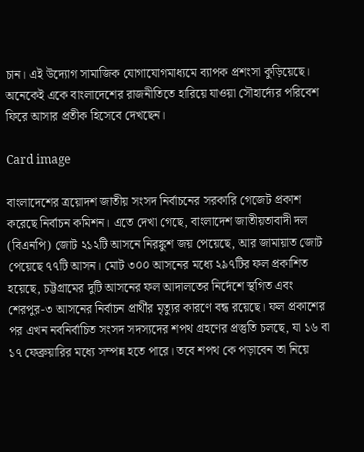চান। এই উদ্যোগ সামাজিক যোগাযোগমাধ্যমে ব্যাপক প্রশংসা কুড়িয়েছে। অনেকেই একে বাংলাদেশের রাজনীতিতে হারিয়ে যাওয়া সৌহার্দ্যের পরিবেশ ফিরে আসার প্রতীক হিসেবে দেখছেন।

Card image

বাংলাদেশের ত্রয়োদশ জাতীয় সংসদ নির্বাচনের সরকারি গেজেট প্রকাশ করেছে নির্বাচন কমিশন। এতে দেখা গেছে, বাংলাদেশ জাতীয়তাবাদী দল (বিএনপি) জোট ২১২টি আসনে নিরঙ্কুশ জয় পেয়েছে, আর জামায়াত জোট পেয়েছে ৭৭টি আসন। মোট ৩০০ আসনের মধ্যে ২৯৭টির ফল প্রকাশিত হয়েছে, চট্টগ্রামের দুটি আসনের ফল আদালতের নির্দেশে স্থগিত এবং শেরপুর-৩ আসনের নির্বাচন প্রার্থীর মৃত্যুর কারণে বন্ধ রয়েছে। ফল প্রকাশের পর এখন নবনির্বাচিত সংসদ সদস্যদের শপথ গ্রহণের প্রস্তুতি চলছে, যা ১৬ বা ১৭ ফেব্রুয়ারির মধ্যে সম্পন্ন হতে পারে। তবে শপথ কে পড়াবেন তা নিয়ে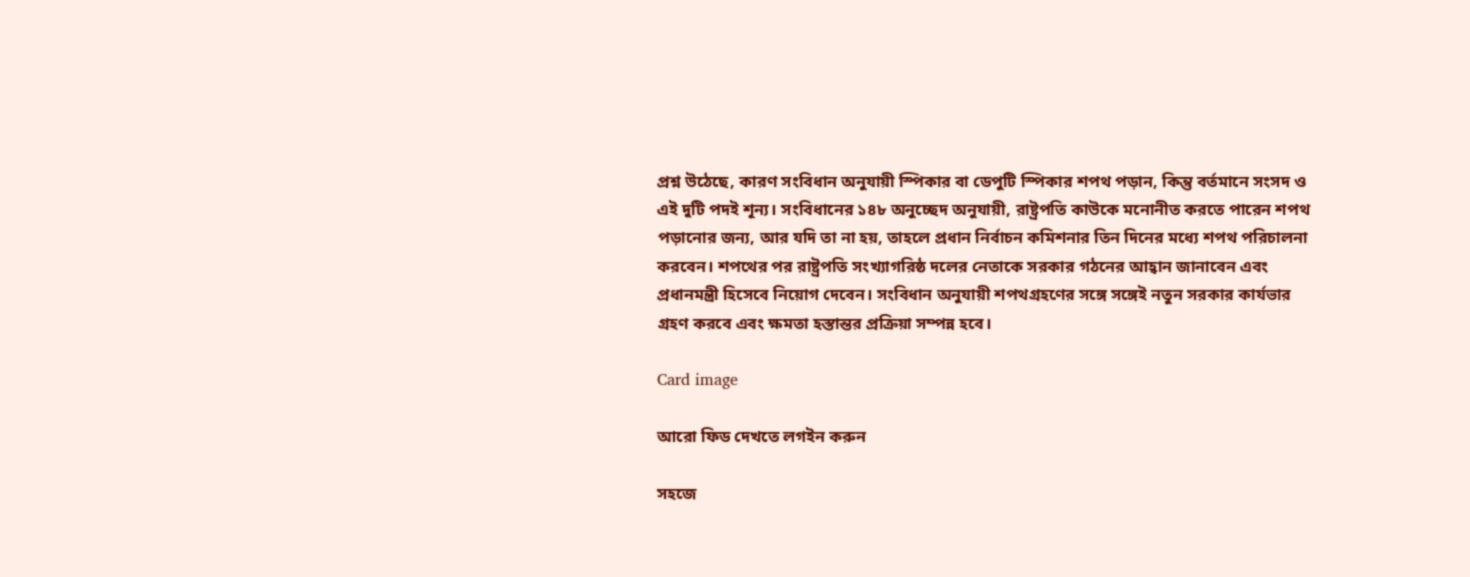প্রশ্ন উঠেছে, কারণ সংবিধান অনুযায়ী স্পিকার বা ডেপুটি স্পিকার শপথ পড়ান, কিন্তু বর্তমানে সংসদ ও এই দুটি পদই শূন্য। সংবিধানের ১৪৮ অনুচ্ছেদ অনুযায়ী, রাষ্ট্রপতি কাউকে মনোনীত করতে পারেন শপথ পড়ানোর জন্য, আর যদি তা না হয়, তাহলে প্রধান নির্বাচন কমিশনার তিন দিনের মধ্যে শপথ পরিচালনা করবেন। শপথের পর রাষ্ট্রপতি সংখ্যাগরিষ্ঠ দলের নেতাকে সরকার গঠনের আহ্বান জানাবেন এবং প্রধানমন্ত্রী হিসেবে নিয়োগ দেবেন। সংবিধান অনুযায়ী শপথগ্রহণের সঙ্গে সঙ্গেই নতুন সরকার কার্যভার গ্রহণ করবে এবং ক্ষমতা হস্তান্তর প্রক্রিয়া সম্পন্ন হবে।

Card image

আরো ফিড দেখতে লগইন করুন

সহজে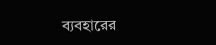ব্যবহারের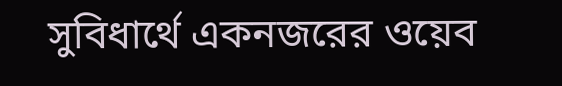সুবিধার্থে একনজরের ওয়েব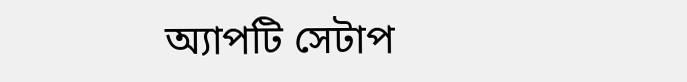অ্যাপটি সেটাপ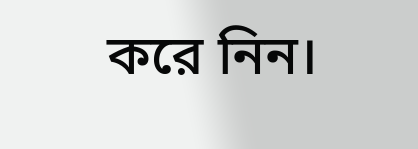করে নিন।